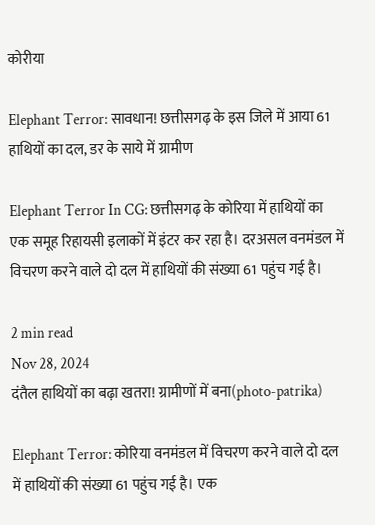कोरीया

Elephant Terror: सावधान! छत्तीसगढ़ के इस जिले में आया 61 हाथियों का दल, डर के साये में ग्रामीण

Elephant Terror In CG: छत्तीसगढ़ के कोरिया में हाथियों का एक समूह रिहायसी इलाकों में इंटर कर रहा है। दरअसल वनमंडल में विचरण करने वाले दो दल में हाथियों की संख्या 61 पहुंच गई है।

2 min read
Nov 28, 2024
दंतैल हाथियों का बढ़ा खतरा! ग्रामीणों में बना(photo-patrika)

Elephant Terror: कोरिया वनमंडल में विचरण करने वाले दो दल में हाथियों की संख्या 61 पहुंच गई है। एक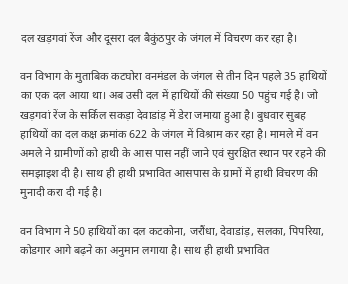दल खड़गवां रेंज और दूसरा दल बैकुंठपुर के जंगल में विचरण कर रहा है।

वन विभाग के मुताबिक कटघोरा वनमंडल के जंगल से तीन दिन पहले 35 हाथियों का एक दल आया था। अब उसी दल में हाथियों की संख्या 50 पहुंच गई है। जो खड़गवां रेंज के सर्किल सकड़ा देवाडांड़ में डेरा जमाया हुआ है। बुधवार सुबह हाथियों का दल कक्ष क्रमांक 622 के जंगल में विश्राम कर रहा है। मामले में वन अमले ने ग्रामीणों को हाथी के आस पास नहीं जाने एवं सुरक्षित स्थान पर रहने की समझाइश दी है। साथ ही हाथी प्रभावित आसपास के ग्रामों में हाथी विचरण की मुनादी करा दी गई है।

वन विभाग ने 50 हाथियों का दल कटकोना, जरौंधा, देवाडांड़, सलका, पिपरिया, कोडगार आगे बढ़ने का अनुमान लगाया है। साथ ही हाथी प्रभावित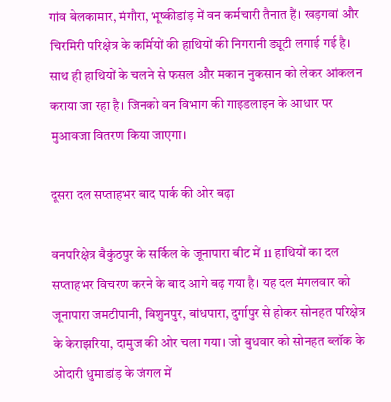गांव बेलकामार, मंगौरा, भूष्कीडांड़ में वन कर्मचारी तैनात हैं। खड़गवां और चिरमिरी परिक्षेत्र के कर्मियों की हाथियों की निगरानी ड्यूटी लगाई गई है। साथ ही हाथियों के चलने से फसल और मकान नुकसान को लेकर आंकलन कराया जा रहा है। जिनको वन विभाग की गाइडलाइन के आधार पर मुआवजा वितरण किया जाएगा।

दूसरा दल सप्ताहभर बाद पार्क की ओर बढ़ा

वनपरिक्षेत्र बैकुंठपुर के सर्किल के जूनापारा बीट में 11 हाथियों का दल सप्ताहभर विचरण करने के बाद आगे बढ़ गया है। यह दल मंगलवार को जूनापारा जमटीपानी, बिशुनपुर, बांधपारा, दुर्गापुर से होकर सोनहत परिक्षेत्र के केराझरिया, दामुज की ओर चला गया। जो बुधवार को सोनहत ब्लॉक के ओदारी धुमाडांड़ के जंगल में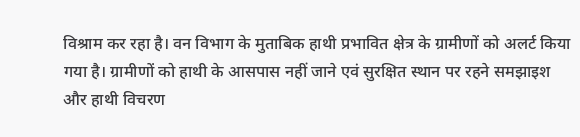विश्राम कर रहा है। वन विभाग के मुताबिक हाथी प्रभावित क्षेत्र के ग्रामीणों को अलर्ट किया गया है। ग्रामीणों को हाथी के आसपास नहीं जाने एवं सुरक्षित स्थान पर रहने समझाइश और हाथी विचरण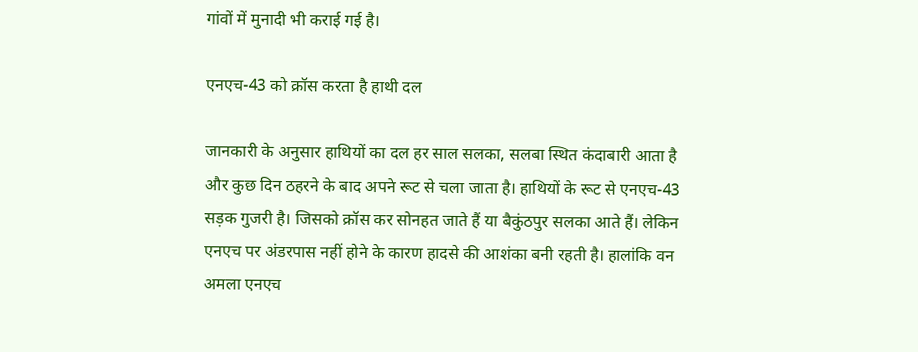गांवों में मुनादी भी कराई गई है।

एनएच-43 को क्रॉस करता है हाथी दल

जानकारी के अनुसार हाथियों का दल हर साल सलका, सलबा स्थित कंदाबारी आता है और कुछ दिन ठहरने के बाद अपने रूट से चला जाता है। हाथियों के रूट से एनएच-43 सड़क गुजरी है। जिसको क्रॉस कर सोनहत जाते हैं या बैकुंठपुर सलका आते हैं। लेकिन एनएच पर अंडरपास नहीं होने के कारण हादसे की आशंका बनी रहती है। हालांकि वन अमला एनएच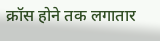क्रॉस होने तक लगातार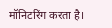मॉनिटरिंग करता है।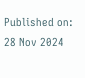Published on:
28 Nov 2024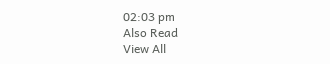02:03 pm
Also Read
View All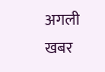अगली खबर